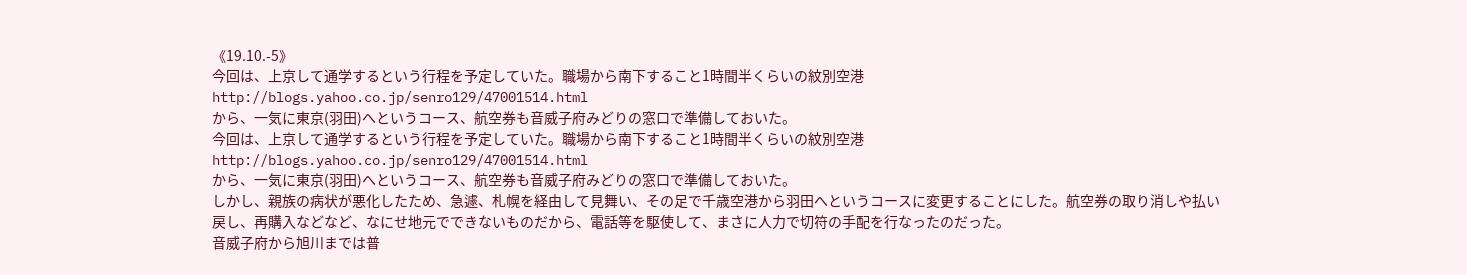《19.10.-5》
今回は、上京して通学するという行程を予定していた。職場から南下すること1時間半くらいの紋別空港
http://blogs.yahoo.co.jp/senro129/47001514.html
から、一気に東京(羽田)へというコース、航空券も音威子府みどりの窓口で準備しておいた。
今回は、上京して通学するという行程を予定していた。職場から南下すること1時間半くらいの紋別空港
http://blogs.yahoo.co.jp/senro129/47001514.html
から、一気に東京(羽田)へというコース、航空券も音威子府みどりの窓口で準備しておいた。
しかし、親族の病状が悪化したため、急遽、札幌を経由して見舞い、その足で千歳空港から羽田へというコースに変更することにした。航空券の取り消しや払い戻し、再購入などなど、なにせ地元でできないものだから、電話等を駆使して、まさに人力で切符の手配を行なったのだった。
音威子府から旭川までは普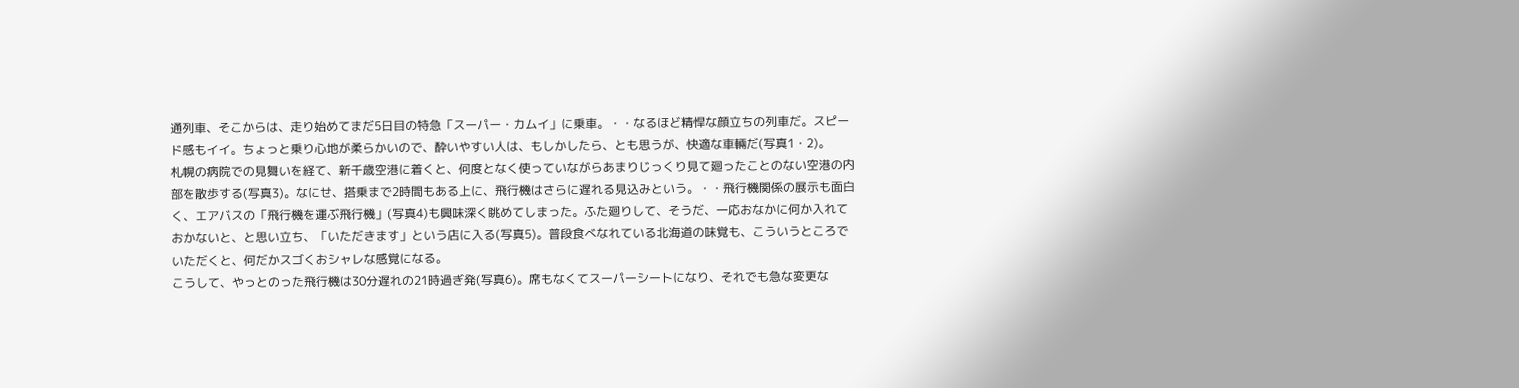通列車、そこからは、走り始めてまだ5日目の特急「スーパー・カムイ」に乗車。・・なるほど精悍な顔立ちの列車だ。スピード感もイイ。ちょっと乗り心地が柔らかいので、酔いやすい人は、もしかしたら、とも思うが、快適な車輛だ(写真1・2)。
札幌の病院での見舞いを経て、新千歳空港に着くと、何度となく使っていながらあまりじっくり見て廻ったことのない空港の内部を散歩する(写真3)。なにせ、搭乗まで2時間もある上に、飛行機はさらに遅れる見込みという。・・飛行機関係の展示も面白く、エアバスの「飛行機を運ぶ飛行機」(写真4)も興味深く眺めてしまった。ふた廻りして、そうだ、一応おなかに何か入れておかないと、と思い立ち、「いただきます」という店に入る(写真5)。普段食べなれている北海道の味覚も、こういうところでいただくと、何だかスゴくおシャレな感覚になる。
こうして、やっとのった飛行機は30分遅れの21時過ぎ発(写真6)。席もなくてスーパーシートになり、それでも急な変更な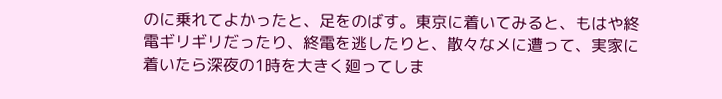のに乗れてよかったと、足をのばす。東京に着いてみると、もはや終電ギリギリだったり、終電を逃したりと、散々なメに遭って、実家に着いたら深夜の1時を大きく廻ってしま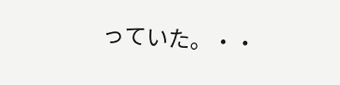っていた。・・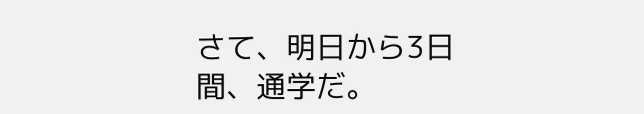さて、明日から3日間、通学だ。